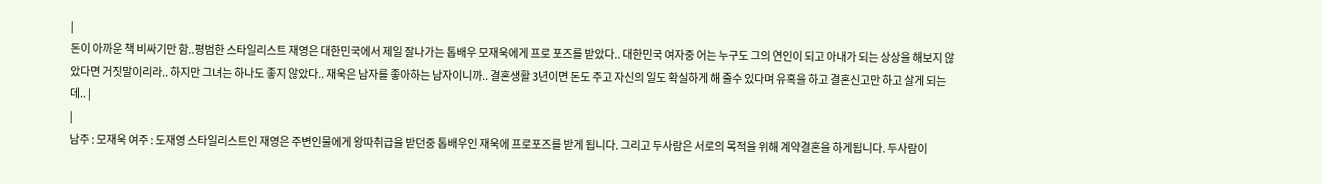|
돈이 아까운 책 비싸기만 함..평범한 스타일리스트 재영은 대한민국에서 제일 잘나가는 톱배우 모재욱에게 프로 포즈를 받았다.. 대한민국 여자중 어는 누구도 그의 연인이 되고 아내가 되는 상상을 해보지 않았다면 거짓말이리라.. 하지만 그녀는 하나도 좋지 않았다.. 재욱은 남자를 좋아하는 남자이니까.. 결혼생활 3년이면 돈도 주고 자신의 일도 확실하게 해 줄수 있다며 유혹을 하고 결혼신고만 하고 살게 되는데.. |
|
남주 : 모재욱 여주 : 도재영 스타일리스트인 재영은 주변인물에게 왕따취급을 받던중 톱배우인 재욱에 프로포즈를 받게 됩니다. 그리고 두사람은 서로의 목적을 위해 계약결혼을 하게됩니다. 두사람이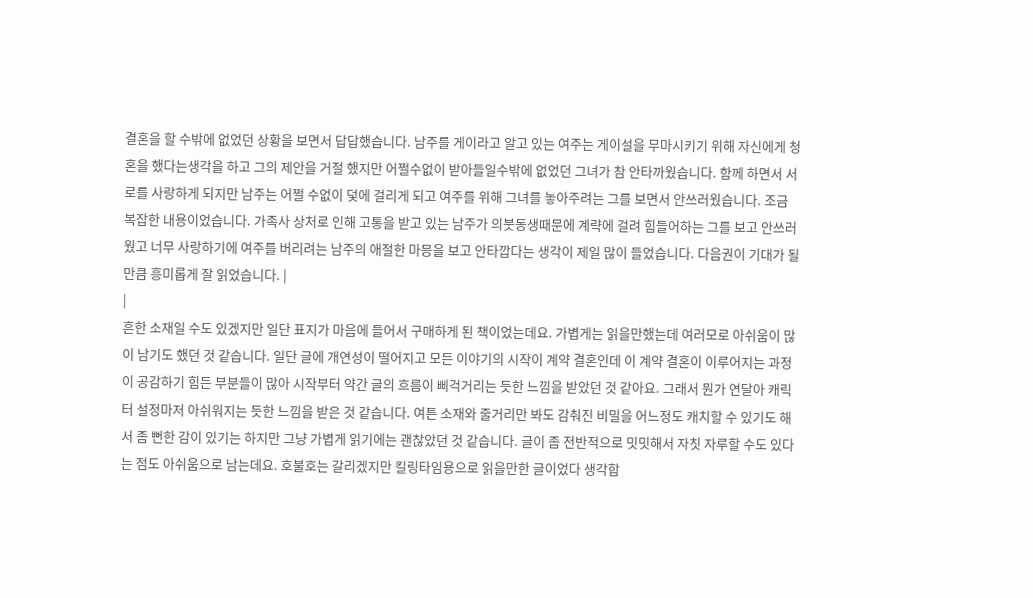결혼을 할 수밖에 없었던 상황을 보면서 답답했습니다. 남주를 게이라고 알고 있는 여주는 게이설을 무마시키기 위해 자신에게 청혼을 했다는생각을 하고 그의 제안을 거절 했지만 어쩔수없이 받아들일수밖에 없었던 그녀가 참 안타까웠습니다. 함께 하면서 서로를 사랑하게 되지만 남주는 어쩔 수없이 덫에 걸리게 되고 여주를 위해 그녀를 놓아주려는 그를 보면서 안쓰러웠습니다. 조금 복잡한 내용이었습니다. 가족사 상처로 인해 고통을 받고 있는 남주가 의붓동생때문에 계략에 걸려 힘들어하는 그를 보고 안쓰러웠고 너무 사랑하기에 여주를 버리려는 남주의 애절한 마믕을 보고 안타깝다는 생각이 제일 많이 들었습니다. 다음권이 기대가 될만큼 흥미롭게 잘 읽었습니다. |
|
흔한 소재일 수도 있겠지만 일단 표지가 마음에 들어서 구매하게 된 책이었는데요. 가볍게는 읽을만했는데 여러모로 아쉬움이 많이 남기도 했던 것 같습니다. 일단 글에 개연성이 떨어지고 모든 이야기의 시작이 계약 결혼인데 이 계약 결혼이 이루어지는 과정이 공감하기 힘든 부분들이 많아 시작부터 약간 글의 흐름이 삐걱거리는 듯한 느낌을 받았던 것 같아요. 그래서 뭔가 연달아 캐릭터 설정마저 아쉬워지는 듯한 느낌을 받은 것 같습니다. 여튼 소재와 줄거리만 봐도 감춰진 비밀을 어느정도 캐치할 수 있기도 해서 좀 뻔한 감이 있기는 하지만 그냥 가볍게 읽기에는 괜찮았던 것 같습니다. 글이 좀 전반적으로 밋밋해서 자칫 자루할 수도 있다는 점도 아쉬움으로 남는데요. 호불호는 갈리겠지만 킬링타임용으로 읽을만한 글이었다 생각합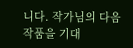니다. 작가님의 다음 작품을 기대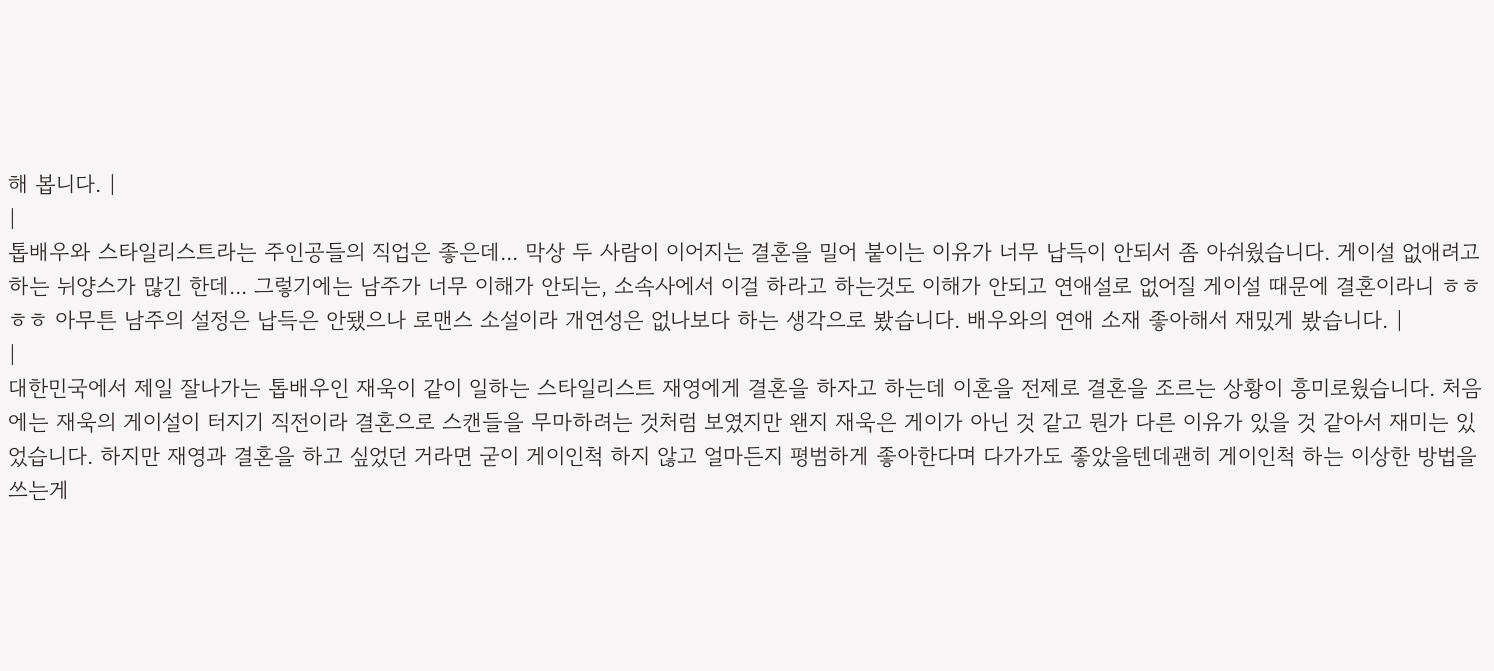해 봅니다. |
|
톱배우와 스타일리스트라는 주인공들의 직업은 좋은데... 막상 두 사람이 이어지는 결혼을 밀어 붙이는 이유가 너무 납득이 안되서 좀 아쉬웠습니다. 게이설 없애려고 하는 뉘양스가 많긴 한데... 그렇기에는 남주가 너무 이해가 안되는, 소속사에서 이걸 하라고 하는것도 이해가 안되고 연애설로 없어질 게이설 때문에 결혼이라니 ㅎㅎㅎㅎ 아무튼 남주의 설정은 납득은 안됐으나 로맨스 소설이라 개연성은 없나보다 하는 생각으로 봤습니다. 배우와의 연애 소재 좋아해서 재밌게 봤습니다. |
|
대한민국에서 제일 잘나가는 톱배우인 재욱이 같이 일하는 스타일리스트 재영에게 결혼을 하자고 하는데 이혼을 전제로 결혼을 조르는 상황이 흥미로웠습니다. 처음에는 재욱의 게이설이 터지기 직전이라 결혼으로 스캔들을 무마하려는 것처럼 보였지만 왠지 재욱은 게이가 아닌 것 같고 뭔가 다른 이유가 있을 것 같아서 재미는 있었습니다. 하지만 재영과 결혼을 하고 싶었던 거라면 굳이 게이인척 하지 않고 얼마든지 평범하게 좋아한다며 다가가도 좋았을텐데괜히 게이인척 하는 이상한 방법을 쓰는게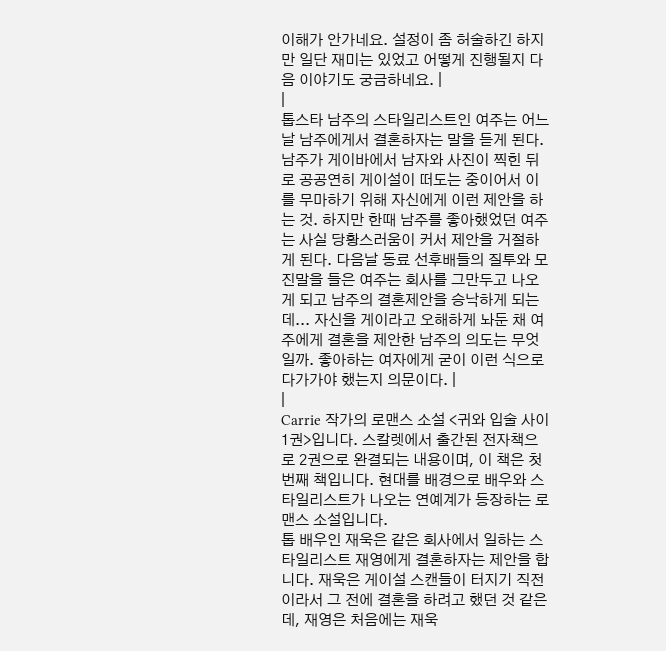이해가 안가네요. 설정이 좀 허술하긴 하지만 일단 재미는 있었고 어떻게 진행될지 다음 이야기도 궁금하네요. |
|
톱스타 남주의 스타일리스트인 여주는 어느날 남주에게서 결혼하자는 말을 듣게 된다. 남주가 게이바에서 남자와 사진이 찍힌 뒤로 공공연히 게이설이 떠도는 중이어서 이를 무마하기 위해 자신에게 이런 제안을 하는 것. 하지만 한때 남주를 좋아했었던 여주는 사실 당황스러움이 커서 제안을 거절하게 된다. 다음날 동료 선후배들의 질투와 모진말을 들은 여주는 회사를 그만두고 나오게 되고 남주의 결혼제안을 승낙하게 되는데... 자신을 게이라고 오해하게 놔둔 채 여주에게 결혼을 제안한 남주의 의도는 무엇일까. 좋아하는 여자에게 굳이 이런 식으로 다가가야 했는지 의문이다. |
|
Carrie 작가의 로맨스 소설 <귀와 입술 사이 1권>입니다. 스칼렛에서 출간된 전자책으로 2권으로 완결되는 내용이며, 이 책은 첫번째 책입니다. 현대를 배경으로 배우와 스타일리스트가 나오는 연예계가 등장하는 로맨스 소설입니다.
톱 배우인 재욱은 같은 회사에서 일하는 스타일리스트 재영에게 결혼하자는 제안을 합니다. 재욱은 게이설 스캔들이 터지기 직전이라서 그 전에 결혼을 하려고 했던 것 같은데, 재영은 처음에는 재욱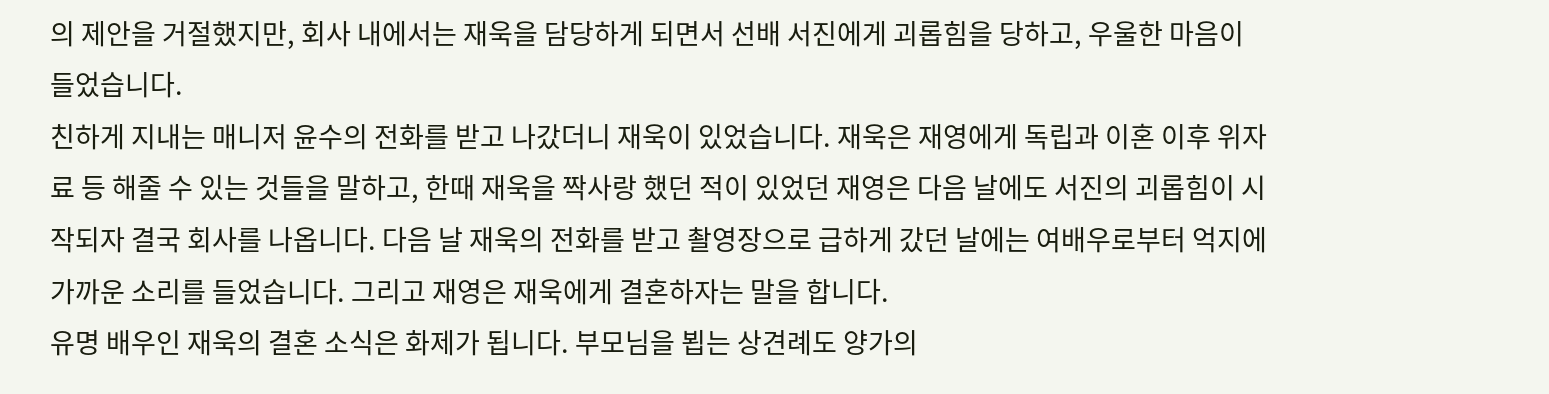의 제안을 거절했지만, 회사 내에서는 재욱을 담당하게 되면서 선배 서진에게 괴롭힘을 당하고, 우울한 마음이 들었습니다.
친하게 지내는 매니저 윤수의 전화를 받고 나갔더니 재욱이 있었습니다. 재욱은 재영에게 독립과 이혼 이후 위자료 등 해줄 수 있는 것들을 말하고, 한때 재욱을 짝사랑 했던 적이 있었던 재영은 다음 날에도 서진의 괴롭힘이 시작되자 결국 회사를 나옵니다. 다음 날 재욱의 전화를 받고 촬영장으로 급하게 갔던 날에는 여배우로부터 억지에 가까운 소리를 들었습니다. 그리고 재영은 재욱에게 결혼하자는 말을 합니다.
유명 배우인 재욱의 결혼 소식은 화제가 됩니다. 부모님을 뵙는 상견례도 양가의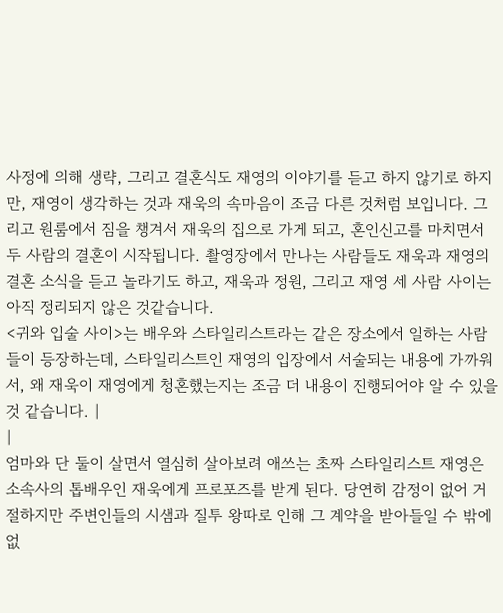사정에 의해 생략, 그리고 결혼식도 재영의 이야기를 듣고 하지 않기로 하지만, 재영이 생각하는 것과 재욱의 속마음이 조금 다른 것처럼 보입니다. 그리고 원룸에서 짐을 챙겨서 재욱의 집으로 가게 되고, 혼인신고를 마치면서 두 사람의 결혼이 시작됩니다. 촬영장에서 만나는 사람들도 재욱과 재영의 결혼 소식을 듣고 놀라기도 하고, 재욱과 정원, 그리고 재영 세 사람 사이는 아직 정리되지 않은 것같습니다.
<귀와 입술 사이>는 배우와 스타일리스트라는 같은 장소에서 일하는 사람들이 등장하는데, 스타일리스트인 재영의 입장에서 서술되는 내용에 가까워서, 왜 재욱이 재영에게 청혼했는지는 조금 더 내용이 진행되어야 알 수 있을 것 같습니다. |
|
엄마와 단 둘이 살면서 열심히 살아보려 애쓰는 초짜 스타일리스트 재영은 소속사의 톱배우인 재욱에게 프로포즈를 받게 된다. 당연히 감정이 없어 거절하지만 주변인들의 시샘과 질투 왕따로 인해 그 계약을 받아들일 수 밖에 없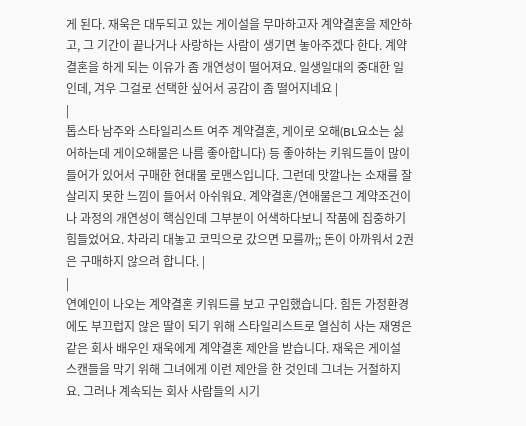게 된다. 재욱은 대두되고 있는 게이설을 무마하고자 계약결혼을 제안하고, 그 기간이 끝나거나 사랑하는 사람이 생기면 놓아주겠다 한다. 계약결혼을 하게 되는 이유가 좀 개연성이 떨어져요. 일생일대의 중대한 일인데, 겨우 그걸로 선택한 싶어서 공감이 좀 떨어지네요 |
|
톱스타 남주와 스타일리스트 여주 계약결혼, 게이로 오해(BL요소는 싫어하는데 게이오해물은 나름 좋아합니다) 등 좋아하는 키워드들이 많이 들어가 있어서 구매한 현대물 로맨스입니다. 그런데 맛깔나는 소재를 잘 살리지 못한 느낌이 들어서 아쉬워요. 계약결혼/연애물은그 계약조건이나 과정의 개연성이 핵심인데 그부분이 어색하다보니 작품에 집중하기 힘들었어요. 차라리 대놓고 코믹으로 갔으면 모를까;; 돈이 아까워서 2권은 구매하지 않으려 합니다. |
|
연예인이 나오는 계약결혼 키워드를 보고 구입했습니다. 힘든 가정환경에도 부끄럽지 않은 딸이 되기 위해 스타일리스트로 열심히 사는 재영은 같은 회사 배우인 재욱에게 계약결혼 제안을 받습니다. 재욱은 게이설 스캔들을 막기 위해 그녀에게 이런 제안을 한 것인데 그녀는 거절하지요. 그러나 계속되는 회사 사람들의 시기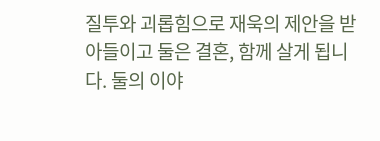질투와 괴롭힘으로 재욱의 제안을 받아들이고 둘은 결혼, 함께 살게 됩니다. 둘의 이야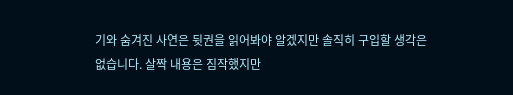기와 숨겨진 사연은 뒷권을 읽어봐야 알겠지만 솔직히 구입할 생각은 없습니다. 살짝 내용은 짐작했지만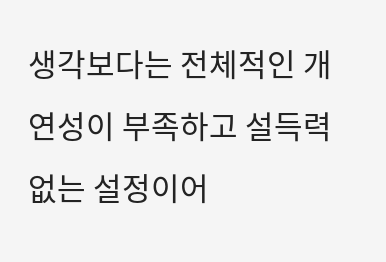생각보다는 전체적인 개연성이 부족하고 설득력없는 설정이어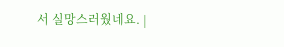서 실망스러웠네요. |